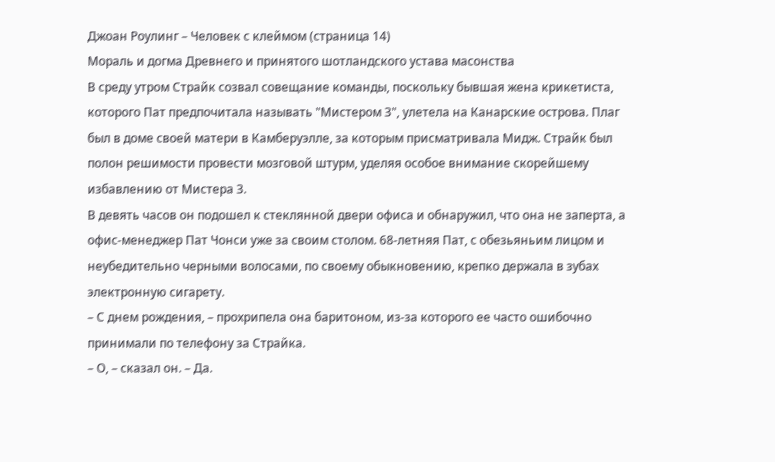Джоан Роулинг – Человек с клеймом (страница 14)
Мораль и догма Древнего и принятого шотландского устава масонства
В среду утром Страйк созвал совещание команды, поскольку бывшая жена крикетиста, которого Пат предпочитала называть "Мистером З", улетела на Канарские острова. Плаг был в доме своей матери в Камберуэлле, за которым присматривала Мидж. Страйк был полон решимости провести мозговой штурм, уделяя особое внимание скорейшему избавлению от Мистера З.
В девять часов он подошел к стеклянной двери офиса и обнаружил, что она не заперта, а офис-менеджер Пат Чонси уже за своим столом. 68-летняя Пат, с обезьяньим лицом и неубедительно черными волосами, по своему обыкновению, крепко держала в зубах электронную сигарету.
– С днем рождения, – прохрипела она баритоном, из-за которого ее часто ошибочно принимали по телефону за Страйка.
– О, – сказал он. – Да.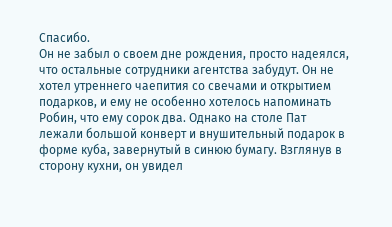Спасибо.
Он не забыл о своем дне рождения, просто надеялся, что остальные сотрудники агентства забудут. Он не хотел утреннего чаепития со свечами и открытием подарков, и ему не особенно хотелось напоминать Робин, что ему сорок два. Однако на столе Пат лежали большой конверт и внушительный подарок в форме куба, завернутый в синюю бумагу. Взглянув в сторону кухни, он увидел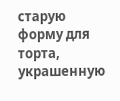старую форму для торта, украшенную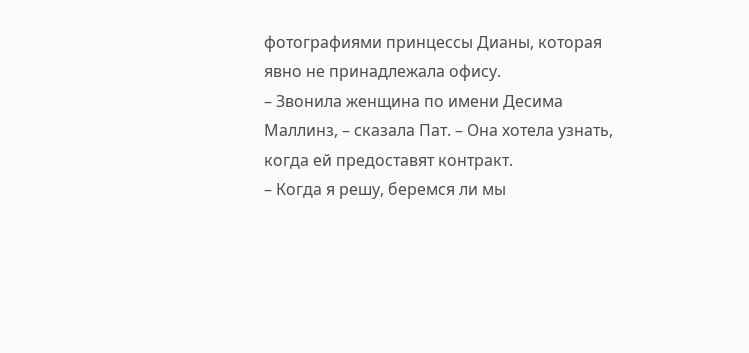фотографиями принцессы Дианы, которая явно не принадлежала офису.
– Звонила женщина по имени Десима Маллинз, – сказала Пат. – Она хотела узнать, когда ей предоставят контракт.
– Когда я решу, беремся ли мы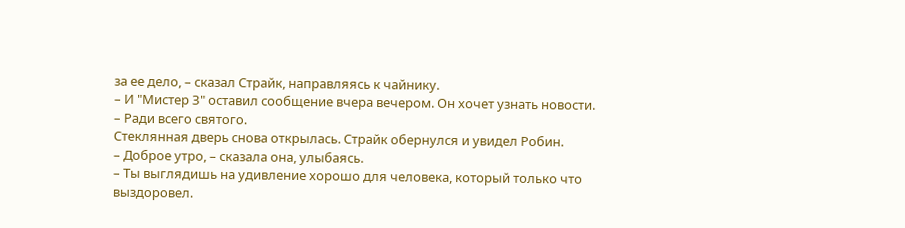за ее дело, – сказал Страйк, направляясь к чайнику.
– И "Мистер З" оставил сообщение вчера вечером. Он хочет узнать новости.
– Ради всего святого.
Стеклянная дверь снова открылась. Страйк обернулся и увидел Робин.
– Доброе утро, – сказала она, улыбаясь.
– Ты выглядишь на удивление хорошо для человека, который только что выздоровел.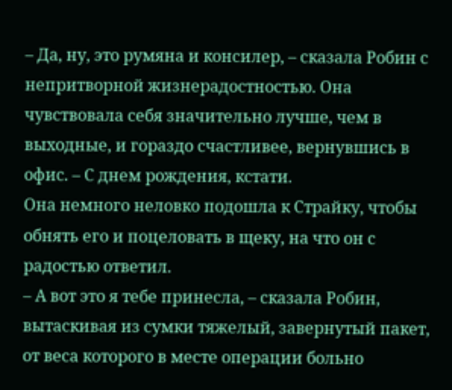– Да, ну, это румяна и консилер, – сказала Робин с непритворной жизнерадостностью. Она чувствовала себя значительно лучше, чем в выходные, и гораздо счастливее, вернувшись в офис. – С днем рождения, кстати.
Она немного неловко подошла к Страйку, чтобы обнять его и поцеловать в щеку, на что он с радостью ответил.
– А вот это я тебе принесла, – сказала Робин, вытаскивая из сумки тяжелый, завернутый пакет, от веса которого в месте операции больно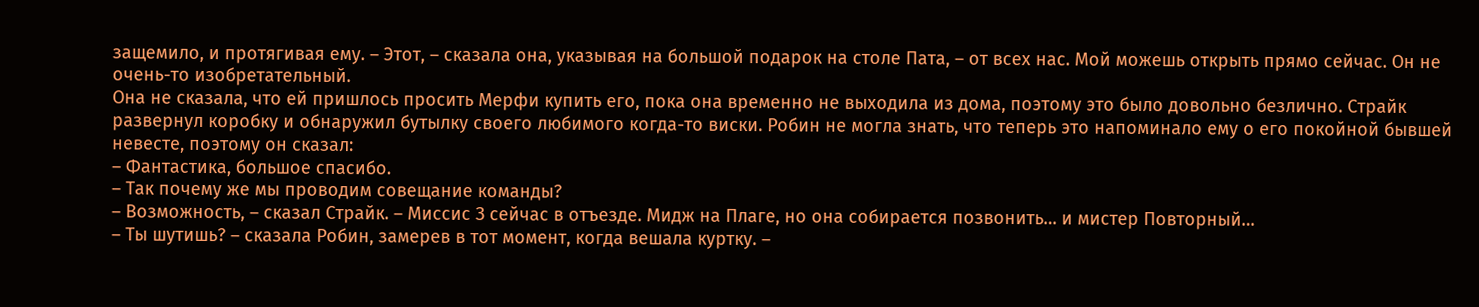защемило, и протягивая ему. – Этот, – сказала она, указывая на большой подарок на столе Пата, – от всех нас. Мой можешь открыть прямо сейчас. Он не очень-то изобретательный.
Она не сказала, что ей пришлось просить Мерфи купить его, пока она временно не выходила из дома, поэтому это было довольно безлично. Страйк развернул коробку и обнаружил бутылку своего любимого когда-то виски. Робин не могла знать, что теперь это напоминало ему о его покойной бывшей невесте, поэтому он сказал:
– Фантастика, большое спасибо.
– Так почему же мы проводим совещание команды?
– Возможность, – сказал Страйк. – Миссис З сейчас в отъезде. Мидж на Плаге, но она собирается позвонить… и мистер Повторный…
– Ты шутишь? – сказала Робин, замерев в тот момент, когда вешала куртку. –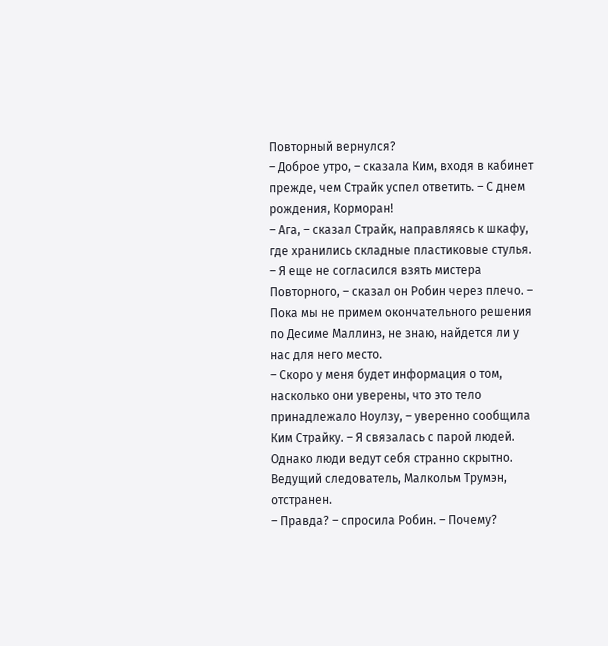Повторный вернулся?
– Доброе утро, – сказала Ким, входя в кабинет прежде, чем Страйк успел ответить. – С днем рождения, Корморан!
– Ага, – сказал Страйк, направляясь к шкафу, где хранились складные пластиковые стулья. – Я еще не согласился взять мистера Повторного, – сказал он Робин через плечо. – Пока мы не примем окончательного решения по Десиме Маллинз, не знаю, найдется ли у нас для него место.
– Скоро у меня будет информация о том, насколько они уверены, что это тело принадлежало Ноулзу, – уверенно сообщила Ким Страйку. – Я связалась с парой людей. Однако люди ведут себя странно скрытно. Ведущий следователь, Малкольм Трумэн, отстранен.
– Правда? – спросила Робин. – Почему?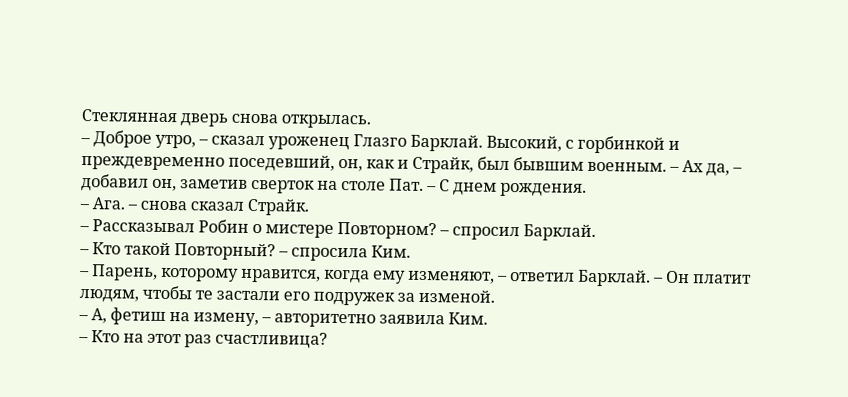Стеклянная дверь снова открылась.
– Доброе утро, – сказал уроженец Глазго Барклай. Высокий, с горбинкой и преждевременно поседевший, он, как и Страйк, был бывшим военным. – Ах да, – добавил он, заметив сверток на столе Пат. – С днем рождения.
– Ага. – снова сказал Страйк.
– Рассказывал Робин о мистере Повторном? – спросил Барклай.
– Кто такой Повторный? – спросила Ким.
– Парень, которому нравится, когда ему изменяют, – ответил Барклай. – Он платит людям, чтобы те застали его подружек за изменой.
– А, фетиш на измену, – авторитетно заявила Ким.
– Кто на этот раз счастливица?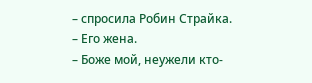– спросила Робин Страйка.
– Его жена.
– Боже мой, неужели кто-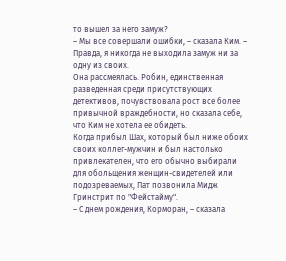то вышел за него замуж?
– Мы все совершали ошибки, – сказала Ким. – Правда, я никогда не выходила замуж ни за одну из своих.
Она рассмеялась. Робин, единственная разведенная среди присутствующих детективов, почувствовала рост все более привычной враждебности, но сказала себе, что Ким не хотела ее обидеть.
Когда прибыл Шах, который был ниже обоих своих коллег-мужчин и был настолько привлекателен, что его обычно выбирали для обольщения женщин-свидетелей или подозреваемых, Пат позвонила Мидж Гринстрит по "Фейстайму".
– С днем рождения, Корморан, – сказала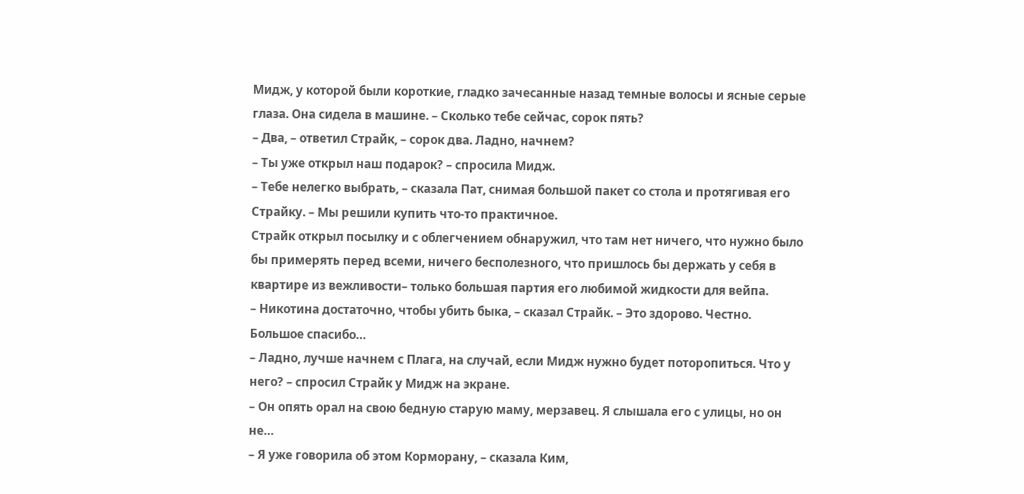Мидж, у которой были короткие, гладко зачесанные назад темные волосы и ясные серые глаза. Она сидела в машине. – Сколько тебе сейчас, сорок пять?
– Два, – ответил Страйк, – сорок два. Ладно, начнем?
– Ты уже открыл наш подарок? – спросила Мидж.
– Тебе нелегко выбрать, – сказала Пат, снимая большой пакет со стола и протягивая его Страйку. – Мы решили купить что-то практичное.
Страйк открыл посылку и с облегчением обнаружил, что там нет ничего, что нужно было бы примерять перед всеми, ничего бесполезного, что пришлось бы держать у себя в квартире из вежливости– только большая партия его любимой жидкости для вейпа.
– Никотина достаточно, чтобы убить быка, – сказал Страйк. – Это здорово. Честно. Большое спасибо…
– Ладно, лучше начнем с Плага, на случай, если Мидж нужно будет поторопиться. Что у него? – спросил Страйк у Мидж на экране.
– Он опять орал на свою бедную старую маму, мерзавец. Я слышала его с улицы, но он не…
– Я уже говорила об этом Корморану, – сказала Ким,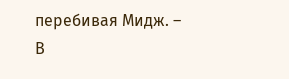перебивая Мидж. – В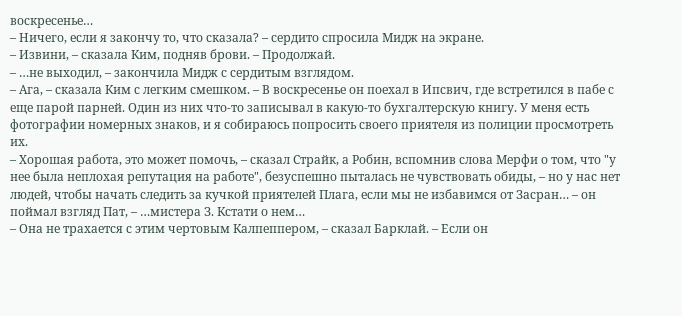воскресенье…
– Ничего, если я закончу то, что сказала? – сердито спросила Мидж на экране.
– Извини, – сказала Ким, подняв брови. – Продолжай.
– …не выходил, – закончила Мидж с сердитым взглядом.
– Ага, – сказала Ким с легким смешком. – В воскресенье он поехал в Ипсвич, где встретился в пабе с еще парой парней. Один из них что-то записывал в какую-то бухгалтерскую книгу. У меня есть фотографии номерных знаков, и я собираюсь попросить своего приятеля из полиции просмотреть их.
– Хорошая работа, это может помочь, – сказал Страйк, а Робин, вспомнив слова Мерфи о том, что "у нее была неплохая репутация на работе", безуспешно пыталась не чувствовать обиды, – но у нас нет людей, чтобы начать следить за кучкой приятелей Плага, если мы не избавимся от Засран… – он поймал взгляд Пат, – …мистера З. Кстати о нем…
– Она не трахается с этим чертовым Калпеппером, – сказал Барклай. – Если он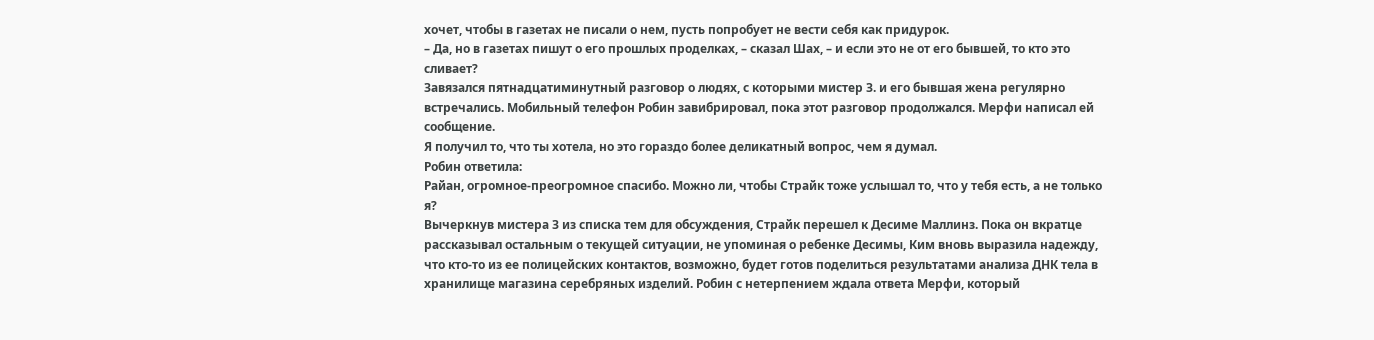хочет, чтобы в газетах не писали о нем, пусть попробует не вести себя как придурок.
– Да, но в газетах пишут о его прошлых проделках, – сказал Шах, – и если это не от его бывшей, то кто это сливает?
Завязался пятнадцатиминутный разговор о людях, с которыми мистер З. и его бывшая жена регулярно встречались. Мобильный телефон Робин завибрировал, пока этот разговор продолжался. Мерфи написал ей сообщение.
Я получил то, что ты хотела, но это гораздо более деликатный вопрос, чем я думал.
Робин ответила:
Райан, огромное-преогромное спасибо. Можно ли, чтобы Страйк тоже услышал то, что у тебя есть, а не только я?
Вычеркнув мистера З из списка тем для обсуждения, Страйк перешел к Десиме Маллинз. Пока он вкратце рассказывал остальным о текущей ситуации, не упоминая о ребенке Десимы, Ким вновь выразила надежду, что кто-то из ее полицейских контактов, возможно, будет готов поделиться результатами анализа ДНК тела в хранилище магазина серебряных изделий. Робин с нетерпением ждала ответа Мерфи, который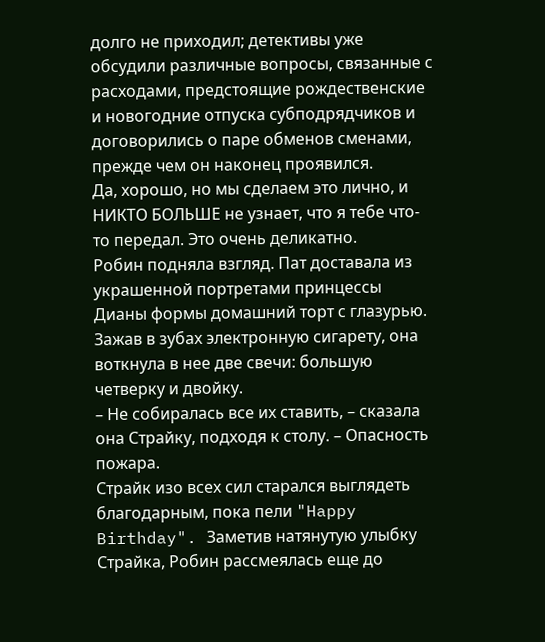долго не приходил; детективы уже обсудили различные вопросы, связанные с расходами, предстоящие рождественские и новогодние отпуска субподрядчиков и договорились о паре обменов сменами, прежде чем он наконец проявился.
Да, хорошо, но мы сделаем это лично, и НИКТО БОЛЬШЕ не узнает, что я тебе что-то передал. Это очень деликатно.
Робин подняла взгляд. Пат доставала из украшенной портретами принцессы Дианы формы домашний торт с глазурью. Зажав в зубах электронную сигарету, она воткнула в нее две свечи: большую четверку и двойку.
– Не собиралась все их ставить, – сказала она Страйку, подходя к столу. – Опасность пожара.
Страйк изо всех сил старался выглядеть благодарным, пока пели "Happy Birthday". Заметив натянутую улыбку Страйка, Робин рассмеялась еще до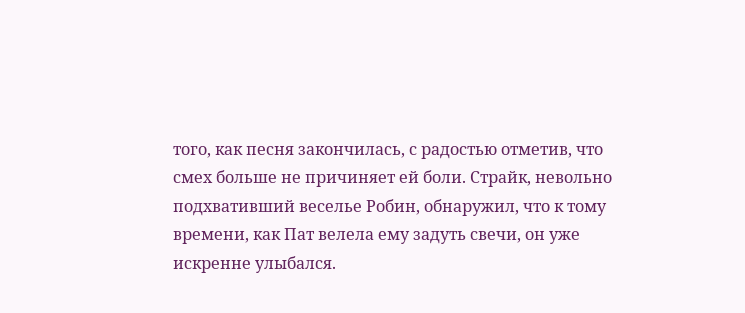того, как песня закончилась, с радостью отметив, что смех больше не причиняет ей боли. Страйк, невольно подхвативший веселье Робин, обнаружил, что к тому времени, как Пат велела ему задуть свечи, он уже искренне улыбался.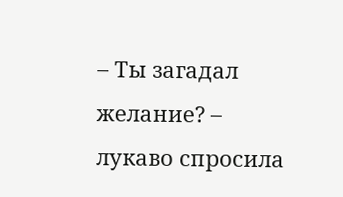– Ты загадал желание? – лукаво спросила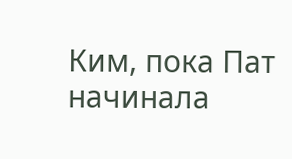Ким, пока Пат начинала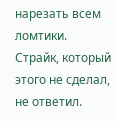нарезать всем ломтики.
Страйк, который этого не сделал, не ответил.